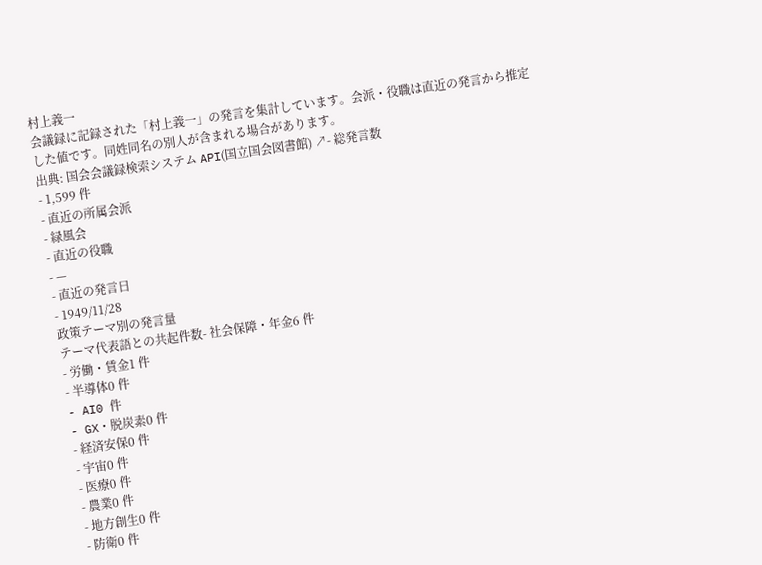村上義一
会議録に記録された「村上義一」の発言を集計しています。会派・役職は直近の発言から推定した値です。同姓同名の別人が含まれる場合があります。
出典: 国会会議録検索システム API(国立国会図書館) ↗- 総発言数
- 1,599 件
- 直近の所属会派
- 緑風会
- 直近の役職
- —
- 直近の発言日
- 1949/11/28
政策テーマ別の発言量
テーマ代表語との共起件数- 社会保障・年金6 件
- 労働・賃金1 件
- 半導体0 件
- AI0 件
- GX・脱炭素0 件
- 経済安保0 件
- 宇宙0 件
- 医療0 件
- 農業0 件
- 地方創生0 件
- 防衛0 件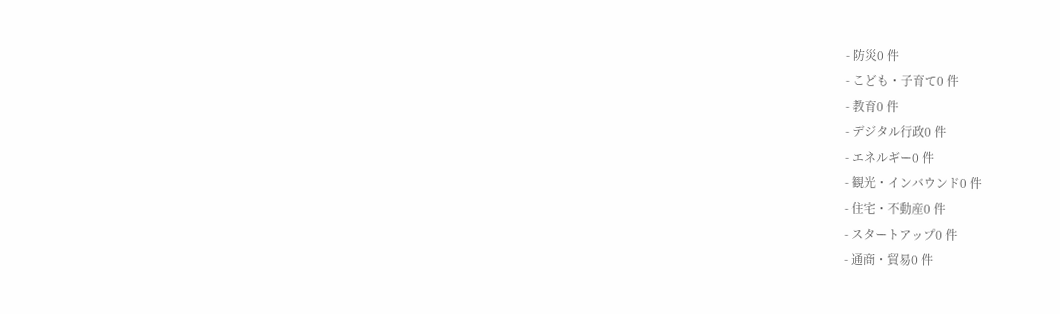- 防災0 件
- こども・子育て0 件
- 教育0 件
- デジタル行政0 件
- エネルギー0 件
- 観光・インバウンド0 件
- 住宅・不動産0 件
- スタートアップ0 件
- 通商・貿易0 件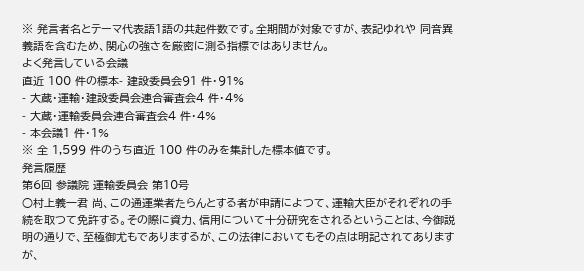※ 発言者名とテーマ代表語1語の共起件数です。全期間が対象ですが、表記ゆれや 同音異義語を含むため、関心の強さを厳密に測る指標ではありません。
よく発言している会議
直近 100 件の標本- 建設委員会91 件・91%
- 大蔵・運輸・建設委員会連合審査会4 件・4%
- 大蔵・運輸委員会連合審査会4 件・4%
- 本会議1 件・1%
※ 全 1,599 件のうち直近 100 件のみを集計した標本値です。
発言履歴
第6回 参議院 運輸委員会 第10号
○村上義一君 尚、この通運業者たらんとする者が申請によつて、運輸大臣がそれぞれの手続を取つて免許する。その際に資力、信用について十分研究をされるということは、今御説明の通りで、至極御尤もでありまするが、この法律においてもその点は明記されてありますが、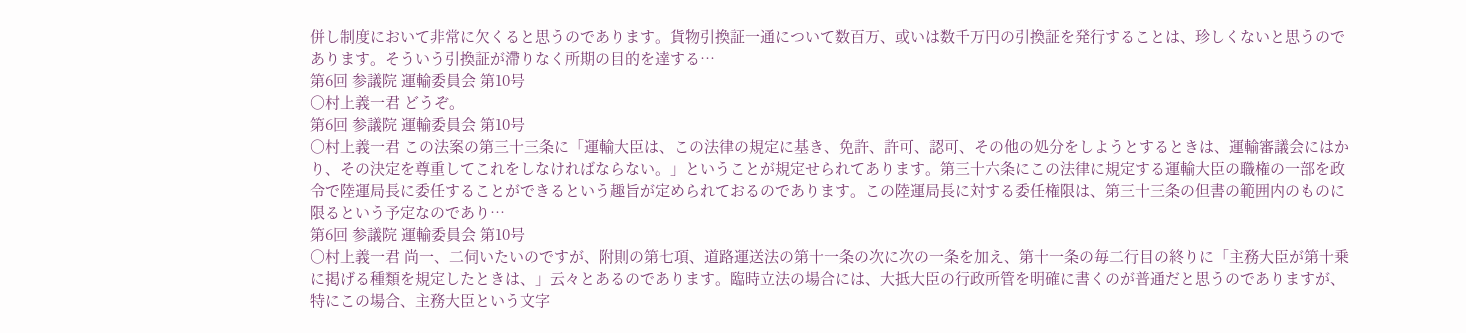併し制度において非常に欠くると思うのであります。貨物引換証一通について数百万、或いは数千万円の引換証を発行することは、珍しくないと思うのであります。そういう引換証が滯りなく所期の目的を達する…
第6回 参議院 運輸委員会 第10号
○村上義一君 どうぞ。
第6回 参議院 運輸委員会 第10号
○村上義一君 この法案の第三十三条に「運輸大臣は、この法律の規定に基き、免許、許可、認可、その他の処分をしようとするときは、運輸審議会にはかり、その決定を尊重してこれをしなければならない。」ということが規定せられてあります。第三十六条にこの法律に規定する運輸大臣の職権の一部を政令で陸運局長に委任することができるという趣旨が定められておるのであります。この陸運局長に対する委任権限は、第三十三条の但書の範囲内のものに限るという予定なのであり…
第6回 参議院 運輸委員会 第10号
○村上義一君 尚一、二伺いたいのですが、附則の第七項、道路運送法の第十一条の次に次の一条を加え、第十一条の毎二行目の終りに「主務大臣が第十乗に掲げる種類を規定したときは、」云々とあるのであります。臨時立法の場合には、大抵大臣の行政所管を明確に書くのが普通だと思うのでありますが、特にこの場合、主務大臣という文字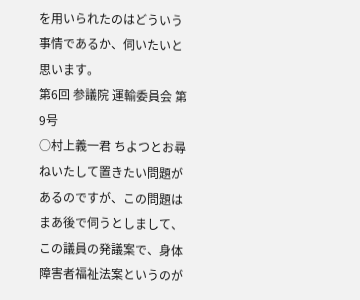を用いられたのはどういう事情であるか、伺いたいと思います。
第6回 参議院 運輸委員会 第9号
○村上義一君 ちよつとお尋ねいたして置きたい問題があるのですが、この問題はまあ後で伺うとしまして、この議員の発議案で、身体障害者福祉法案というのが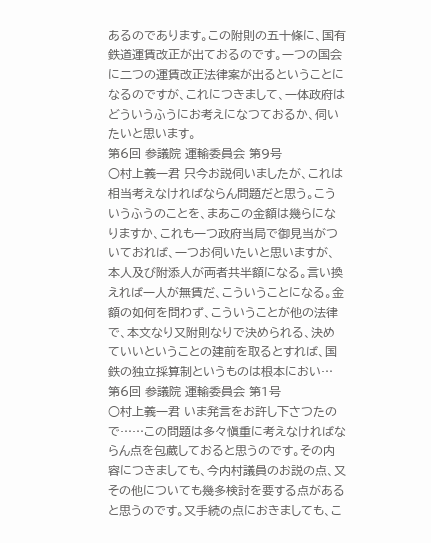あるのであります。この附則の五十條に、国有鉄道運賃改正が出ておるのです。一つの国会に二つの運賃改正法律案が出るということになるのですが、これにつきまして、一体政府はどういうふうにお考えになつておるか、伺いたいと思います。
第6回 参議院 運輸委員会 第9号
○村上義一君 只今お説伺いましたが、これは相当考えなければならん問題だと思う。こういうふうのことを、まあこの金額は幾らになりますか、これも一つ政府当局で御見当がついておれば、一つお伺いたいと思いますが、本人及び附添人が両者共半額になる。言い換えれば一人が無賃だ、こういうことになる。金額の如何を問わず、こういうことが他の法律で、本文なり又附則なりで決められる、決めていいということの建前を取るとすれば、国鉄の独立採算制というものは根本におい…
第6回 参議院 運輸委員会 第1号
○村上義一君 いま発言をお許し下さつたので……この問題は多々愼重に考えなければならん点を包蔵しておると思うのです。その内容につきましても、今内村議員のお説の点、又その他についても幾多検討を要する点があると思うのです。又手続の点におきましても、こ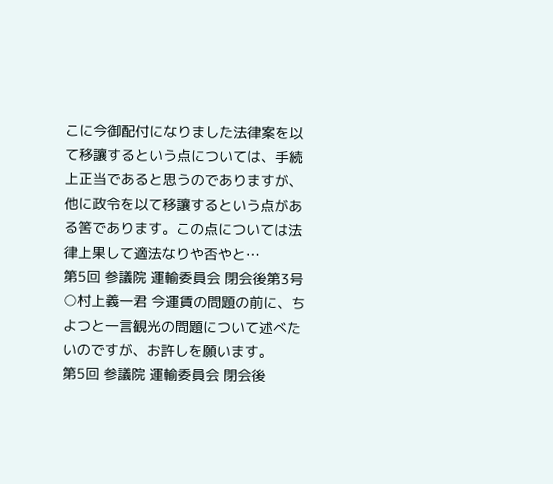こに今御配付になりました法律案を以て移讓するという点については、手続上正当であると思うのでありますが、他に政令を以て移讓するという点がある筈であります。この点については法律上果して適法なりや否やと…
第5回 参議院 運輸委員会 閉会後第3号
○村上義一君 今運賃の問題の前に、ちよつと一言観光の問題について述べたいのですが、お許しを願います。
第5回 参議院 運輸委員会 閉会後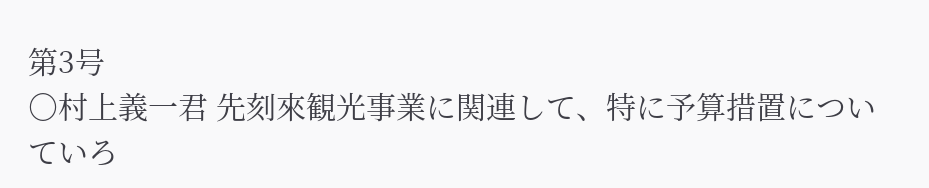第3号
○村上義一君 先刻來観光事業に関連して、特に予算措置についていろ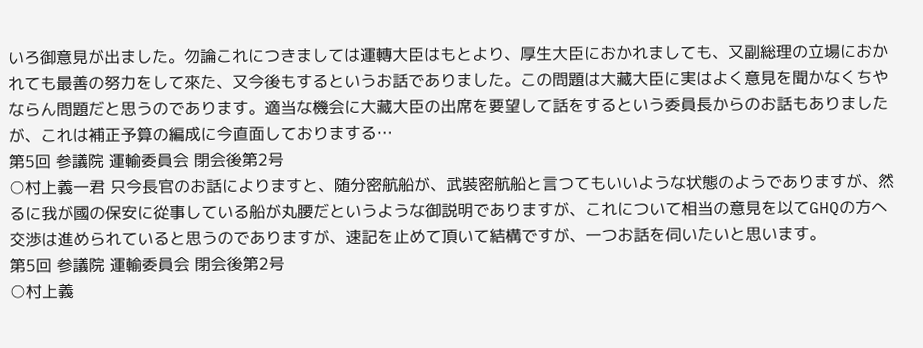いろ御意見が出ました。勿論これにつきましては運轉大臣はもとより、厚生大臣におかれましても、又副総理の立場におかれても最善の努力をして來た、又今後もするというお話でありました。この問題は大藏大臣に実はよく意見を聞かなくちやならん問題だと思うのであります。適当な機会に大藏大臣の出席を要望して話をするという委員長からのお話もありましたが、これは補正予算の編成に今直面しておりまする…
第5回 参議院 運輸委員会 閉会後第2号
○村上義一君 只今長官のお話によりますと、随分密航船が、武裝密航船と言つてもいいような状態のようでありますが、然るに我が國の保安に從事している船が丸腰だというような御説明でありますが、これについて相当の意見を以てGHQの方へ交渉は進められていると思うのでありますが、速記を止めて頂いて結構ですが、一つお話を伺いたいと思います。
第5回 参議院 運輸委員会 閉会後第2号
○村上義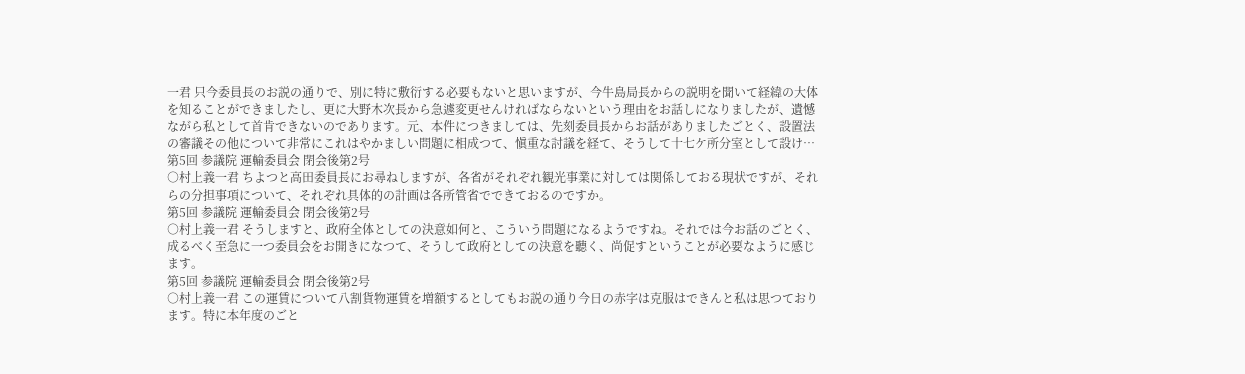一君 只今委員長のお説の通りで、別に特に敷衍する必要もないと思いますが、今牛島局長からの説明を聞いて経緯の大体を知ることができましたし、更に大野木次長から急遽変更せんければならないという理由をお話しになりましたが、遺憾ながら私として首肯できないのであります。元、本件につきましては、先刻委員長からお話がありましたごとく、設置法の審議その他について非常にこれはやかましい問題に相成つて、愼重な討議を経て、そうして十七ケ所分室として設け…
第5回 参議院 運輸委員会 閉会後第2号
○村上義一君 ちよつと高田委員長にお尋ねしますが、各省がそれぞれ観光事業に対しては関係しておる現状ですが、それらの分担事項について、それぞれ具体的の計画は各所管省でできておるのですか。
第5回 参議院 運輸委員会 閉会後第2号
○村上義一君 そうしますと、政府全体としての決意如何と、こういう問題になるようですね。それでは今お話のごとく、成るべく至急に一つ委員会をお開きになつて、そうして政府としての決意を聽く、尚促すということが必要なように感じます。
第5回 参議院 運輸委員会 閉会後第2号
○村上義一君 この運賃について八割貨物運賃を増額するとしてもお説の通り今日の赤字は克服はできんと私は思つております。特に本年度のごと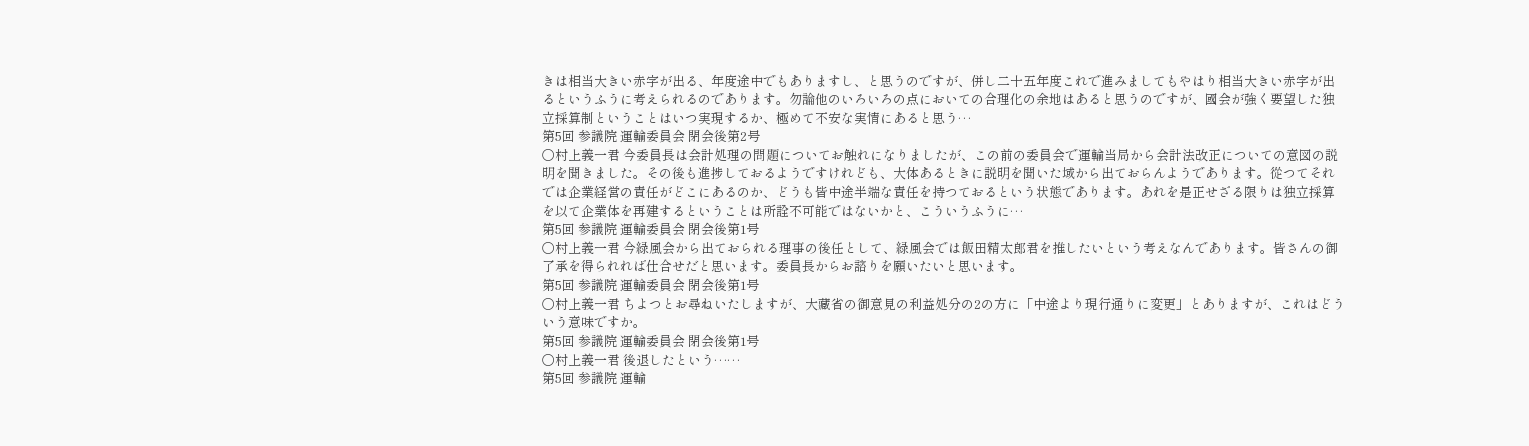きは相当大きい赤字が出る、年度途中でもありますし、と思うのですが、併し二十五年度これで進みましてもやはり相当大きい赤字が出るというふうに考えられるのであります。勿論他のいろいろの点においての合理化の余地はあると思うのですが、國会が強く要望した独立採算制ということはいつ実現するか、極めて不安な実情にあると思う…
第5回 参議院 運輸委員会 閉会後第2号
○村上義一君 今委員長は会計処理の問題についてお触れになりましたが、この前の委員会で運輸当局から会計法改正についての意図の説明を聞きました。その後も進捗しておるようですけれども、大体あるときに説明を聞いた域から出ておらんようであります。從つてそれでは企業経営の責任がどこにあるのか、どうも皆中途半端な責任を持つておるという状態であります。あれを是正せざる限りは独立採算を以て企業体を再建するということは所詮不可能ではないかと、こういうふうに…
第5回 参議院 運輸委員会 閉会後第1号
○村上義一君 今緑風会から出ておられる理事の後任として、緑風会では飯田精太郎君を推したいという考えなんであります。皆さんの御了承を得られれば仕合せだと思います。委員長からお諮りを願いたいと思います。
第5回 参議院 運輸委員会 閉会後第1号
○村上義一君 ちよつとお尋ねいたしますが、大藏省の御意見の利益処分の2の方に「中途より現行通りに変更」とありますが、これはどういう意味ですか。
第5回 参議院 運輸委員会 閉会後第1号
○村上義一君 後退したという……
第5回 参議院 運輸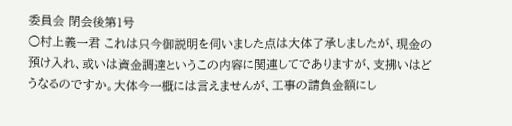委員会 閉会後第1号
○村上義一君 これは只今御説明を伺いました点は大体了承しましたが、現金の預け入れ、或いは資金調達というこの内容に関連してでありますが、支拂いはどうなるのですか。大体今一概には言えませんが、工事の請負金額にし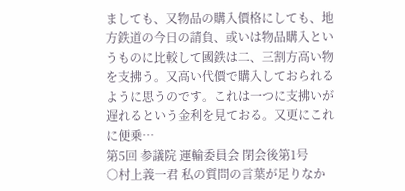ましても、又物品の購入價格にしても、地方鉄道の今日の請負、或いは物品購入というものに比較して國鉄は二、三割方高い物を支拂う。又高い代價で購入しておられるように思うのです。これは一つに支拂いが遅れるという金利を見ておる。又更にこれに便乗…
第5回 参議院 運輸委員会 閉会後第1号
○村上義一君 私の質問の言葉が足りなか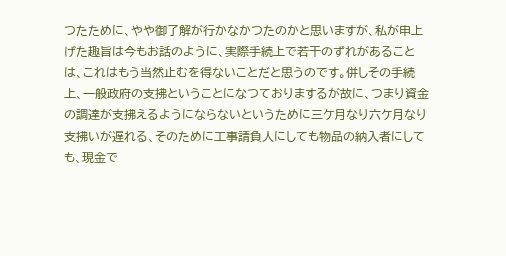つたために、やや御了解が行かなかつたのかと思いますが、私が申上げた趣旨は今もお話のように、実際手続上で若干のずれがあることは、これはもう当然止むを得ないことだと思うのです。併しその手続上、一般政府の支拂ということになつておりまするが故に、つまり資金の調達が支拂えるようにならないというために三ケ月なり六ケ月なり支拂いが遅れる、そのために工事請負人にしても物品の納入者にしても、現金で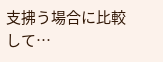支拂う場合に比較して…